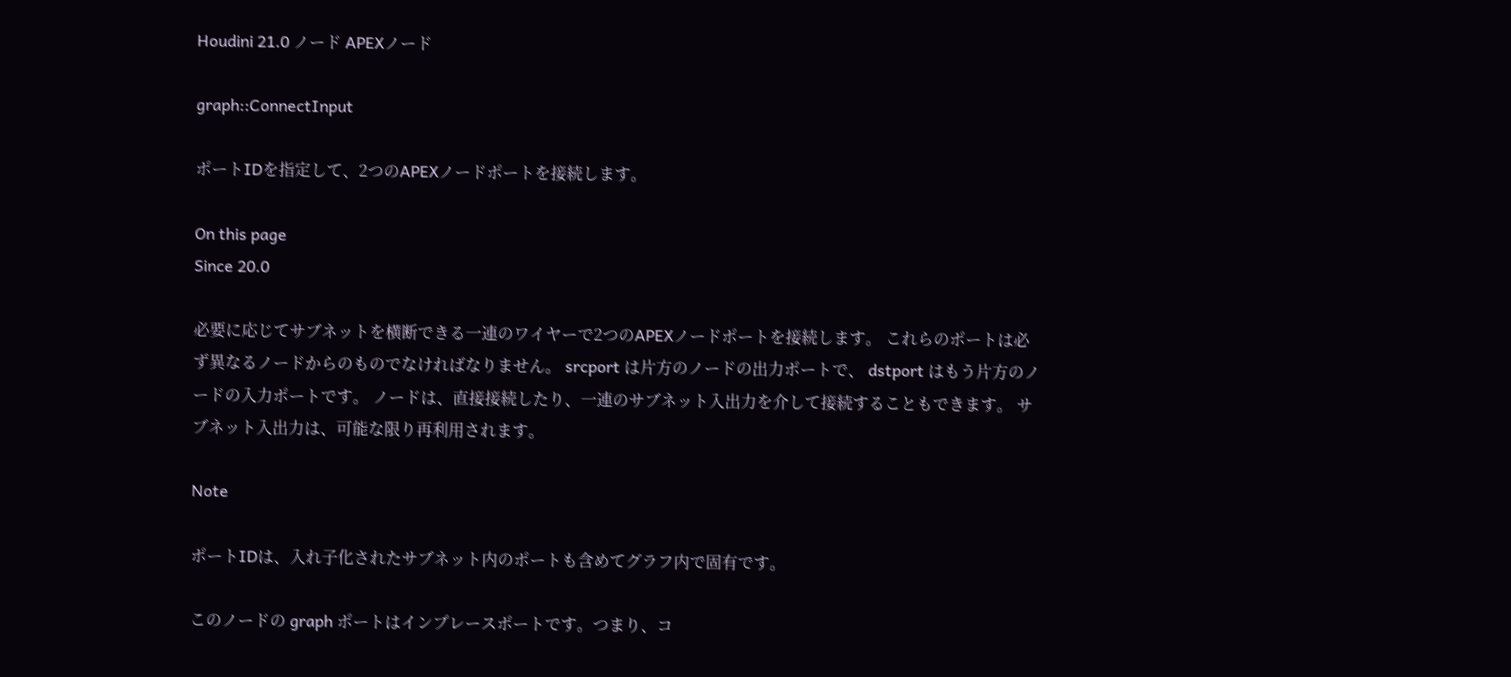Houdini 21.0 ノード APEXノード

graph::ConnectInput

ポートIDを指定して、2つのAPEXノードポートを接続します。

On this page
Since 20.0

必要に応じてサブネットを横断できる一連のワイヤーで2つのAPEXノードポートを接続します。 これらのポートは必ず異なるノードからのものでなければなりません。 srcport は片方のノードの出力ポートで、 dstport はもう片方のノードの入力ポートです。 ノードは、直接接続したり、一連のサブネット入出力を介して接続することもできます。 サブネット入出力は、可能な限り再利用されます。

Note

ポートIDは、入れ子化されたサブネット内のポートも含めてグラフ内で固有です。

このノードの graph ポートはインプレースポートです。つまり、コ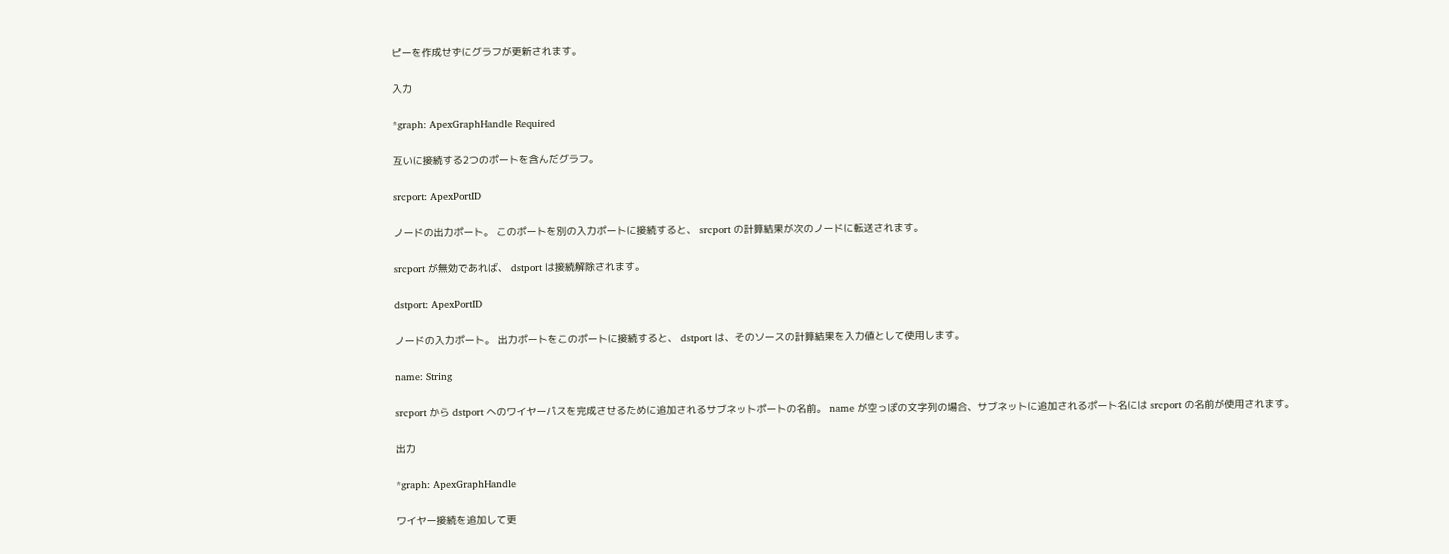ピーを作成せずにグラフが更新されます。

入力

*graph: ApexGraphHandle Required

互いに接続する2つのポートを含んだグラフ。

srcport: ApexPortID

ノードの出力ポート。 このポートを別の入力ポートに接続すると、 srcport の計算結果が次のノードに転送されます。

srcport が無効であれば、 dstport は接続解除されます。

dstport: ApexPortID

ノードの入力ポート。 出力ポートをこのポートに接続すると、 dstport は、そのソースの計算結果を入力値として使用します。

name: String

srcport から dstport へのワイヤーパスを完成させるために追加されるサブネットポートの名前。 name が空っぽの文字列の場合、サブネットに追加されるポート名には srcport の名前が使用されます。

出力

*graph: ApexGraphHandle

ワイヤー接続を追加して更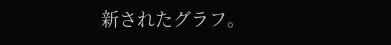新されたグラフ。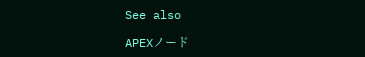See also

APEXノード